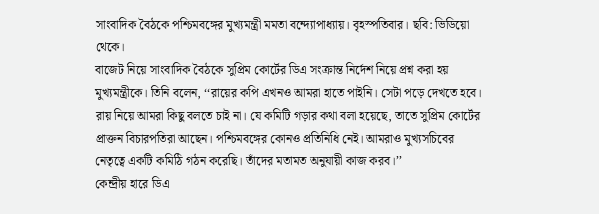সাংবাদিক বৈঠকে পশ্চিমবঙ্গের মুখ্যমন্ত্রী মমতা বন্দ্যোপাধ্যায়। বৃহস্পতিবার। ছবি: ভিডিয়ো থেকে।
বাজেট নিয়ে সাংবাদিক বৈঠকে সুপ্রিম কোর্টের ডিএ সংক্রান্ত নির্দেশ নিয়ে প্রশ্ন করা হয় মুখ্যমন্ত্রীকে। তিনি বলেন, ‘‘রায়ের কপি এখনও আমরা হাতে পাইনি। সেটা পড়ে দেখতে হবে। রায় নিয়ে আমরা কিছু বলতে চাই না। যে কমিটি গড়ার কথা বলা হয়েছে, তাতে সুপ্রিম কোর্টের প্রাক্তন বিচারপতিরা আছেন। পশ্চিমবঙ্গের কোনও প্রতিনিধি নেই। আমরাও মুখ্যসচিবের নেতৃত্বে একটি কমিঠি গঠন করেছি। তাঁদের মতামত অনুযায়ী কাজ করব।’’
কেন্দ্রীয় হারে ডিএ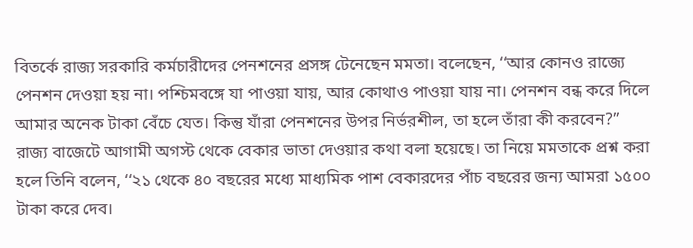বিতর্কে রাজ্য সরকারি কর্মচারীদের পেনশনের প্রসঙ্গ টেনেছেন মমতা। বলেছেন, ‘‘আর কোনও রাজ্যে পেনশন দেওয়া হয় না। পশ্চিমবঙ্গে যা পাওয়া যায়, আর কোথাও পাওয়া যায় না। পেনশন বন্ধ করে দিলে আমার অনেক টাকা বেঁচে যেত। কিন্তু যাঁরা পেনশনের উপর নির্ভরশীল, তা হলে তাঁরা কী করবেন?’’
রাজ্য বাজেটে আগামী অগস্ট থেকে বেকার ভাতা দেওয়ার কথা বলা হয়েছে। তা নিয়ে মমতাকে প্রশ্ন করা হলে তিনি বলেন, ‘‘২১ থেকে ৪০ বছরের মধ্যে মাধ্যমিক পাশ বেকারদের পাঁচ বছরের জন্য আমরা ১৫০০ টাকা করে দেব।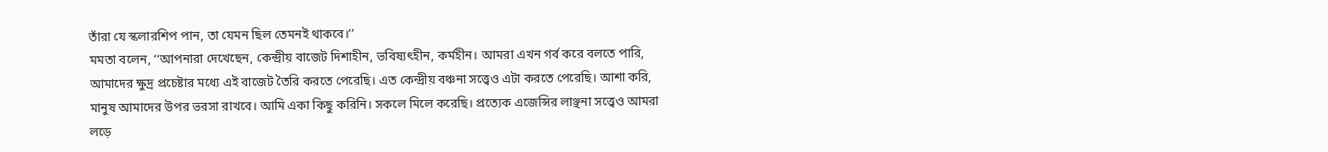তাঁরা যে স্কলারশিপ পান, তা যেমন ছিল তেমনই থাকবে।’’
মমতা বলেন, ‘‘আপনারা দেখেছেন, কেন্দ্রীয় বাজেট দিশাহীন, ভবিষ্যৎহীন, কর্মহীন। আমরা এখন গর্ব করে বলতে পারি, আমাদের ক্ষুদ্র প্রচেষ্টার মধ্যে এই বাজেট তৈরি করতে পেরেছি। এত কেন্দ্রীয় বঞ্চনা সত্ত্বেও এটা করতে পেরেছি। আশা করি, মানুষ আমাদের উপর ভরসা রাখবে। আমি একা কিছু করিনি। সকলে মিলে করেছি। প্রত্যেক এজেন্সির লাঞ্ছনা সত্ত্বেও আমরা লড়ে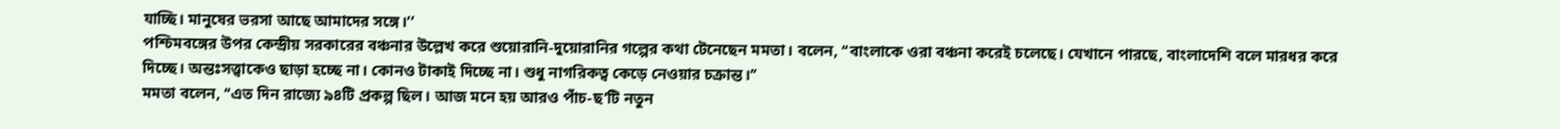যাচ্ছি। মানুষের ভরসা আছে আমাদের সঙ্গে।’’
পশ্চিমবঙ্গের উপর কেন্দ্রীয় সরকারের বঞ্চনার উল্লেখ করে শুয়োরানি-দুয়োরানির গল্পের কথা টেনেছেন মমতা। বলেন, ‘‘বাংলাকে ওরা বঞ্চনা করেই চলেছে। যেখানে পারছে, বাংলাদেশি বলে মারধর করে দিচ্ছে। অন্তঃসত্ত্বাকেও ছাড়া হচ্ছে না। কোনও টাকাই দিচ্ছে না। শুধু নাগরিকত্ব কেড়ে নেওয়ার চক্রান্ত।’’
মমতা বলেন, ‘‘এত দিন রাজ্যে ৯৪টি প্রকল্প ছিল। আজ মনে হয় আরও পাঁচ-ছ’টি নতুন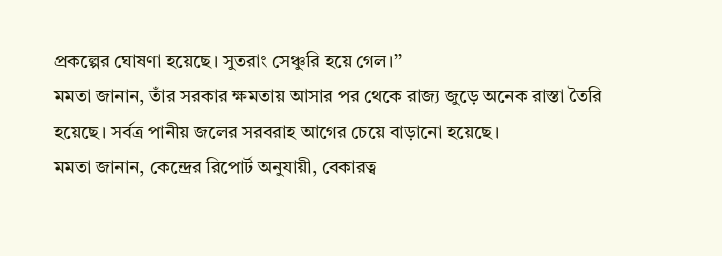প্রকল্পের ঘোষণা হয়েছে। সুতরাং সেঞ্চুরি হয়ে গেল।’’
মমতা জানান, তাঁর সরকার ক্ষমতায় আসার পর থেকে রাজ্য জুড়ে অনেক রাস্তা তৈরি হয়েছে। সর্বত্র পানীয় জলের সরবরাহ আগের চেয়ে বাড়ানো হয়েছে।
মমতা জানান, কেন্দ্রের রিপোর্ট অনুযায়ী, বেকারত্ব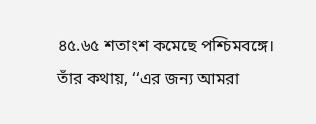৪৫.৬৫ শতাংশ কমেছে পশ্চিমবঙ্গে। তাঁর কথায়, ‘‘এর জন্য আমরা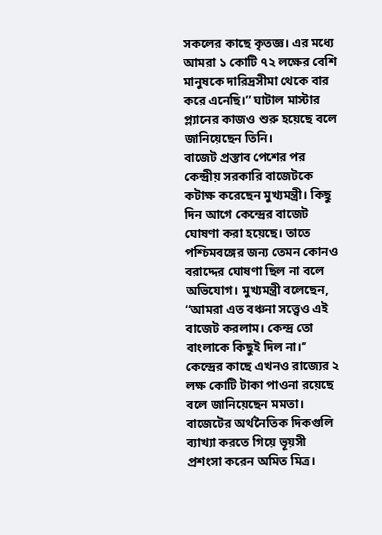সকলের কাছে কৃতজ্ঞ। এর মধ্যে আমরা ১ কোটি ৭২ লক্ষের বেশি মানুষকে দারিদ্রসীমা থেকে বার করে এনেছি।’’ ঘাটাল মাস্টার প্ল্যানের কাজও শুরু হয়েছে বলে জানিয়েছেন তিনি।
বাজেট প্রস্তাব পেশের পর কেন্দ্রীয় সরকারি বাজেটকে কটাক্ষ করেছেন মুখ্যমন্ত্রী। কিছু দিন আগে কেন্দ্রের বাজেট ঘোষণা করা হয়েছে। তাতে পশ্চিমবঙ্গের জন্য তেমন কোনও বরাদ্দের ঘোষণা ছিল না বলে অভিযোগ। মুখ্যমন্ত্রী বলেছেন, ‘‘আমরা এত বঞ্চনা সত্ত্বেও এই বাজেট করলাম। কেন্দ্র তো বাংলাকে কিছুই দিল না।’’ কেন্দ্রের কাছে এখনও রাজ্যের ২ লক্ষ কোটি টাকা পাওনা রয়েছে বলে জানিয়েছেন মমতা।
বাজেটের অর্থনৈতিক দিকগুলি ব্যাখ্যা করতে গিয়ে ভূয়সী প্রশংসা করেন অমিত মিত্র।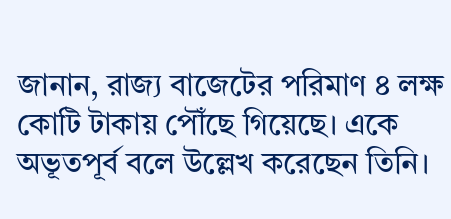জানান, রাজ্য বাজেটের পরিমাণ ৪ লক্ষ কোটি টাকায় পৌঁছে গিয়েছে। একে অভূতপূর্ব বলে উল্লেখ করেছেন তিনি।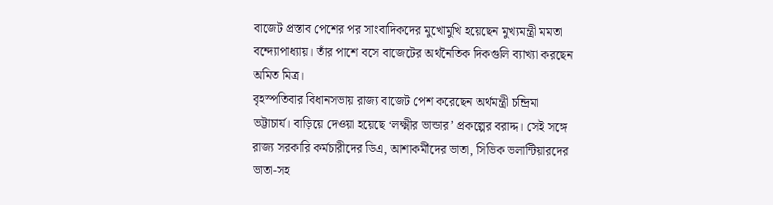বাজেট প্রস্তাব পেশের পর সাংবাদিকদের মুখোমুখি হয়েছেন মুখ্যমন্ত্রী মমতা বন্দ্যোপাধ্যায়। তাঁর পাশে বসে বাজেটের অর্থনৈতিক দিকগুলি ব্যাখ্যা করছেন অমিত মিত্র।
বৃহস্পতিবার বিধানসভায় রাজ্য বাজেট পেশ করেছেন অর্থমন্ত্রী চন্দ্রিমা ভট্টাচার্য। বাড়িয়ে দেওয়া হয়েছে ‘লক্ষ্মীর ভান্ডার’ প্রকল্পের বরাদ্দ। সেই সঙ্গে রাজ্য সরকারি কর্মচারীদের ডিএ, আশাকর্মীদের ভাতা, সিভিক ভলান্টিয়ারদের ভাতা-সহ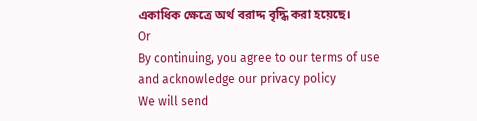একাধিক ক্ষেত্রে অর্থ বরাদ্দ বৃদ্ধি করা হয়েছে।
Or
By continuing, you agree to our terms of use
and acknowledge our privacy policy
We will send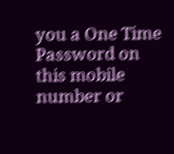you a One Time Password on this mobile number or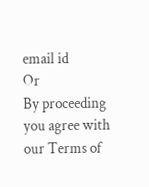email id
Or
By proceeding you agree with our Terms of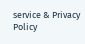service & Privacy Policy